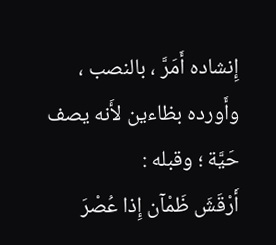إِنشاده أَمَرَّ ، بالنصب ، وأَورده بظاءين لأَنه يصف حَيَّة ؛ وقبله :
أَرْقَشَ ظَمْآن إِذا عُصْرَ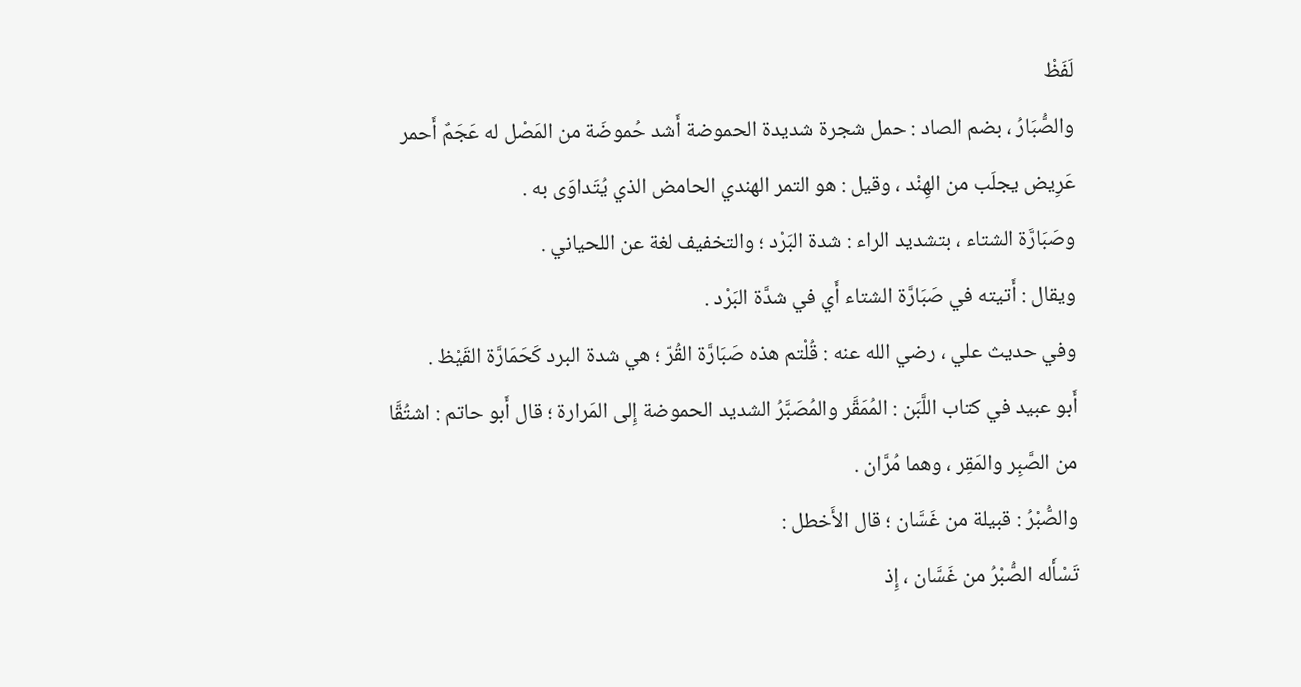لَفَظْ
والصُّبَارُ ، بضم الصاد : حمل شجرة شديدة الحموضة أَشد حُموضَة من المَصْل له عَجَمٌ أَحمر عَرِيض يجلَب من الهِنْد ، وقيل : هو التمر الهندي الحامض الذي يُتَداوَى به .
وصَبَارَّة الشتاء ، بتشديد الراء : شدة البَرْد ؛ والتخفيف لغة عن اللحياني .
ويقال : أَتيته في صَبَارَّة الشتاء أَي في شدَّة البَرْد .
وفي حديث علي ، رضي الله عنه : قُلْتم هذه صَبَارَّة القُرّ ؛ هي شدة البرد كَحَمَارَّة القَيْظ .
أَبو عبيد في كتاب اللَّبَن : المُمَقَّر والمُصَبَّرُ الشديد الحموضة إِلى المَرارة ؛ قال أَبو حاتم : اشتُقَّا من الصَّبِر والمَقِر ، وهما مُرَّان .
والصُّبْرُ : قبيلة من غَسَّان ؛ قال الأَخطل :
تَسْأَله الصُّبْرُ من غَسَّان ، إِذ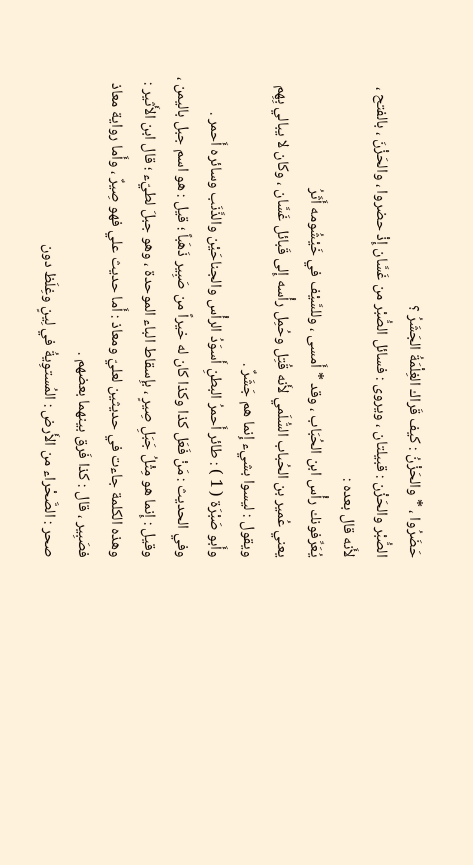حَضَرُوا ، * والحَزْنُ : كيف قَراك الغِلْمَةُ الجَشَرُ ؟
الصُّبْر والحَزْن : قبيلتان ، ويروى : فسائل الصُّبْر من غَسَّان إِذْ حضروا ، والحَزْنَ ، بالفتح ، لأَنه قال بعده :
يُعَرِّفونك رأْس ابن الحُبَاب ، وقد * أَمسى ، وللسَّيْف في خَيْشُومه أَثَرُ
يعني عُمير بن الحُباب السُّلَمي لأَنه قُتِل وحُمِل رأْسه إِلى قَبائل غَسَّان ، وكان لا يبالي بِهِم ويقول : ليسوا بشيء إِنما هم جَشَرٌ .
وأَبو صَبْرَة ( 1 ) : طائر أَحمرُ البطنِ أَسوَدُ الرأْس والجناحَيْن والذَّنَب وسائره أَحمر .
وفي الحديث : مَنْ فَعَل كذا وكذا كان له خيراً من صَبِير ذَهَباً ؛ قيل : هو اسم جبل باليمن ، وقيل : إِنما هو مِثْلُ جَبَلِ صِيرٍ ، بإِسقاط الباء الموحدة ، وهو جبلَ لطيّء ؛ قال ابن الأَثير : وهذه الكلمة جاءت في حديثين لعليّ ومعاذ : أَما حديث علي فهو صِيرٌ ، وأَما رواية معاذ فصَبِير ، قال : كذا فَرق بينهما بعضهم .
صحر : الصَّحْراء من الأَرض : المُستوِيةُ في لِينٍ وغِلَظ دون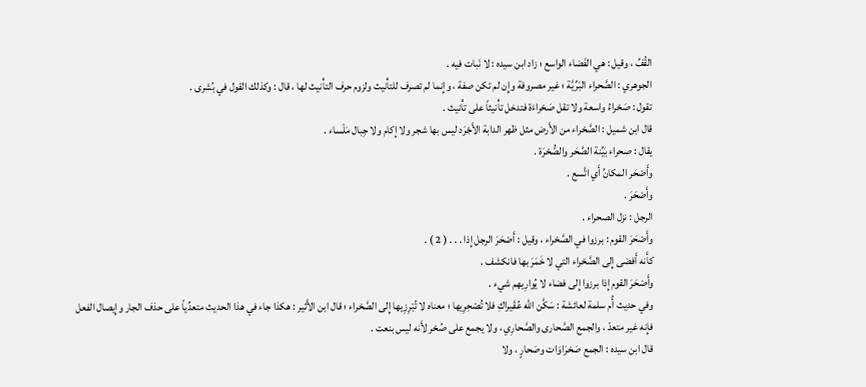القُفِّ ، وقيل : هي الفَضاء الواسع ؛ زاد ابن سيده : لا نَبات فيه .
الجوهري : الصَّحراء البَرِّيَّة ؛ غير مصروفة وإِن لم تكن صفة ، وإِنما لم تصرف للتأْنيث ولزوم حرف التأْنيث لها ، قال : وكذلك القول في بُشرى .
تقول : صَحْراءُ واسعة ولا تقل صَحْراءَة فتدخل تأْنيثاً على تأْنيث .
قال ابن شميل : الصَّحْراء من الأَرض مثل ظهر الدابة الأَجْرَد ليس بها شجر ولا إِكام ولا جِبال مَلْساء .
يقال : صحراء بَيِّنة الصَّحَر والصُّحْرَة .
وأَصْحَر المكانُ أَي اتَّسع .
وأَصْحَرَ .
الرجل : نزل الصحراء .
وأَصْحَرَ القوم : برزوا في الصَّحْراء ، وقيل : أَصْحَرَ الرجل إِذا . . . ( 2 ) .
كأَنه أَفضى إِلى الصَّحْراء التي لا خَمَرَ بها فانكشف .
وأَصْحَرَ القوم إِذا برزوا إِلى فضاء لا يُوارِيهم شيء .
وفي حديث أُم سلمة لعائشة : سَكَّن الله عُقَيراكِ فلا تُصْحِرِيها ؛ معناه لا تُبْرِزِيها إِلى الصَّحْراء ؛ قال ابن الأَثير : هكذا جاء في هذا الحديث متعدِّياً على حذف الجار وإِيصال الفعل فإِنه غير متعدّ ، والجمع الصَّحارى والصَّحارِي ، ولا يجمع على صُحْر لأَنه ليس بنعت .
قال ابن سيده : الجمع صَحْرَاوَات وصَحارٍ ، ولا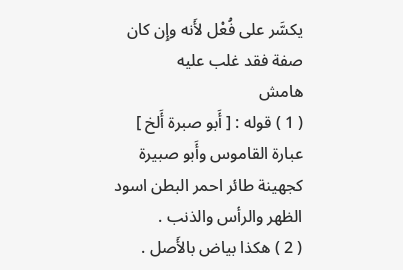يكسَّر على فُعْل لأَنه وإِن كان صفة فقد غلب عليه
هامش
( 1 ) قوله : [ أَبو صبرة أَلخ ] عبارة القاموس وأَبو صبيرة كجهينة طائر احمر البطن اسود الظهر والرأس والذنب .
( 2 ) هكذا بياض بالأَصل .